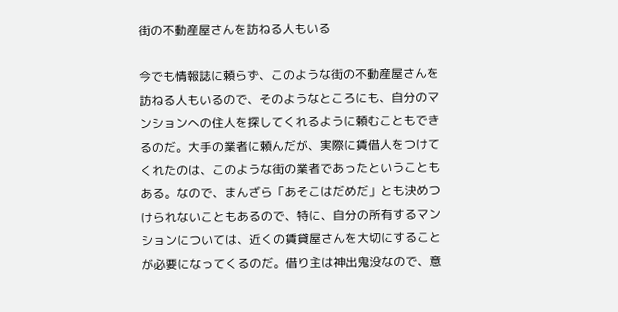街の不動産屋さんを訪ねる人もいる

今でも情報誌に頼らず、このような街の不動産屋さんを訪ねる人もいるので、そのようなところにも、自分のマンションへの住人を探してくれるように頼むこともできるのだ。大手の業者に頼んだが、実際に賃借人をつけてくれたのは、このような街の業者であったということもある。なので、まんざら「あそこはだめだ」とも決めつけられないこともあるので、特に、自分の所有するマンションについては、近くの賃貸屋さんを大切にすることが必要になってくるのだ。借り主は神出鬼没なので、意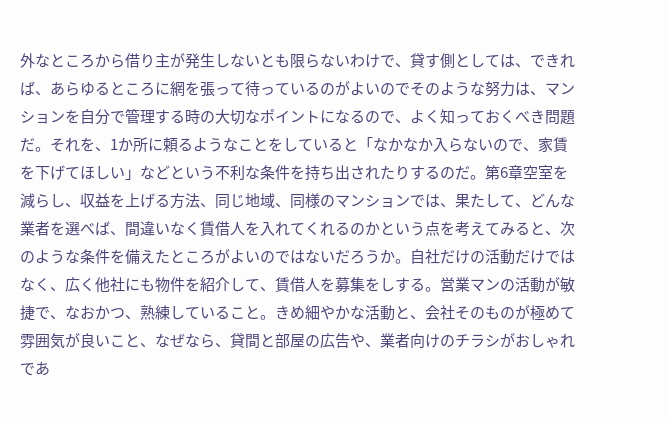外なところから借り主が発生しないとも限らないわけで、貸す側としては、できれば、あらゆるところに網を張って待っているのがよいのでそのような努力は、マンションを自分で管理する時の大切なポイントになるので、よく知っておくべき問題だ。それを、1か所に頼るようなことをしていると「なかなか入らないので、家賃を下げてほしい」などという不利な条件を持ち出されたりするのだ。第6章空室を減らし、収益を上げる方法、同じ地域、同様のマンションでは、果たして、どんな業者を選べば、間違いなく賃借人を入れてくれるのかという点を考えてみると、次のような条件を備えたところがよいのではないだろうか。自社だけの活動だけではなく、広く他社にも物件を紹介して、賃借人を募集をしする。営業マンの活動が敏捷で、なおかつ、熟練していること。きめ細やかな活動と、会社そのものが極めて雰囲気が良いこと、なぜなら、貸間と部屋の広告や、業者向けのチラシがおしゃれであ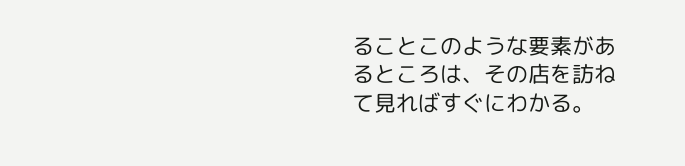ることこのような要素があるところは、その店を訪ねて見ればすぐにわかる。